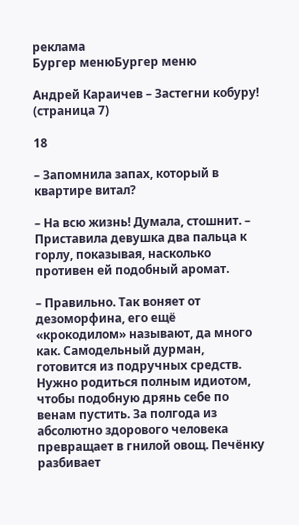реклама
Бургер менюБургер меню

Андрей Караичев – Застегни кобуру! (страница 7)

18

– Запомнила запах, который в квартире витал?

– На всю жизнь! Думала, стошнит. – Приставила девушка два пальца к горлу, показывая, насколько противен ей подобный аромат.

– Правильно. Так воняет от дезоморфина, его ещё «крокодилом» называют, да много как. Самодельный дурман, готовится из подручных средств. Нужно родиться полным идиотом, чтобы подобную дрянь себе по венам пустить. За полгода из абсолютно здорового человека превращает в гнилой овощ. Печёнку разбивает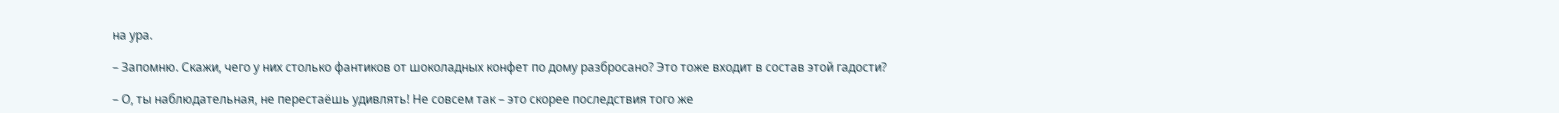на ура.

– Запомню. Скажи, чего у них столько фантиков от шоколадных конфет по дому разбросано? Это тоже входит в состав этой гадости?

– О, ты наблюдательная, не перестаёшь удивлять! Не совсем так – это скорее последствия того же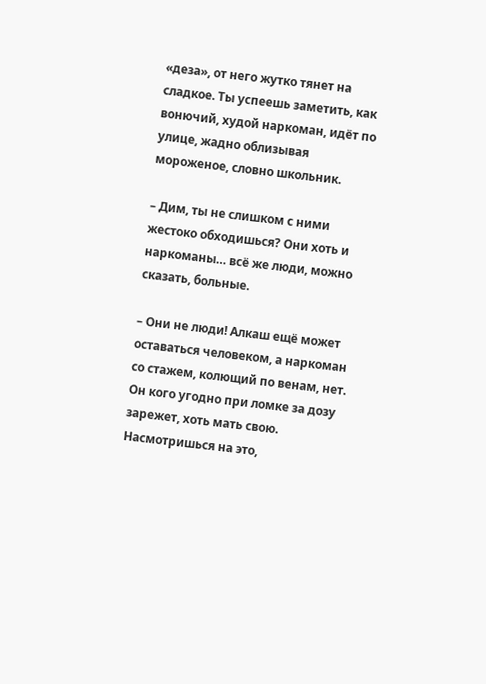«деза», от него жутко тянет на сладкое. Ты успеешь заметить, как вонючий, худой наркоман, идёт по улице, жадно облизывая мороженое, словно школьник.

– Дим, ты не слишком с ними жестоко обходишься? Они хоть и наркоманы… всё же люди, можно сказать, больные.

– Они не люди! Алкаш ещё может оставаться человеком, а наркоман со стажем, колющий по венам, нет. Он кого угодно при ломке за дозу зарежет, хоть мать свою. Насмотришься на это,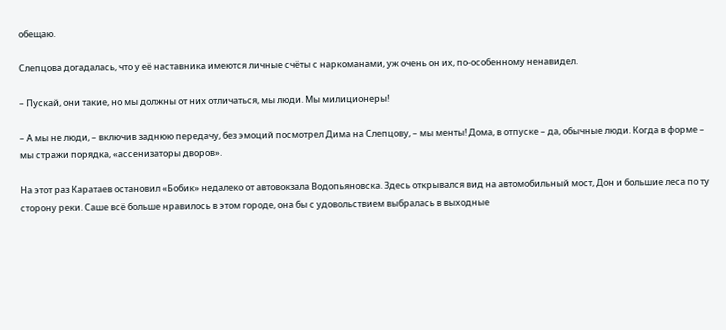обещаю.

Слепцова догадалась, что у её наставника имеются личные счёты с наркоманами, уж очень он их, по-особенному ненавидел.

– Пускай, они такие, но мы должны от них отличаться, мы люди. Мы милиционеры!

– А мы не люди, – включив заднюю передачу, без эмоций посмотрел Дима на Слепцову, – мы менты! Дома, в отпуске – да, обычные люди. Когда в форме – мы стражи порядка, «ассенизаторы дворов».

На этот раз Каратаев остановил «Бобик» недалеко от автовокзала Водопьяновска. Здесь открывался вид на автомобильный мост, Дон и большие леса по ту сторону реки. Саше всё больше нравилось в этом городе, она бы с удовольствием выбралась в выходные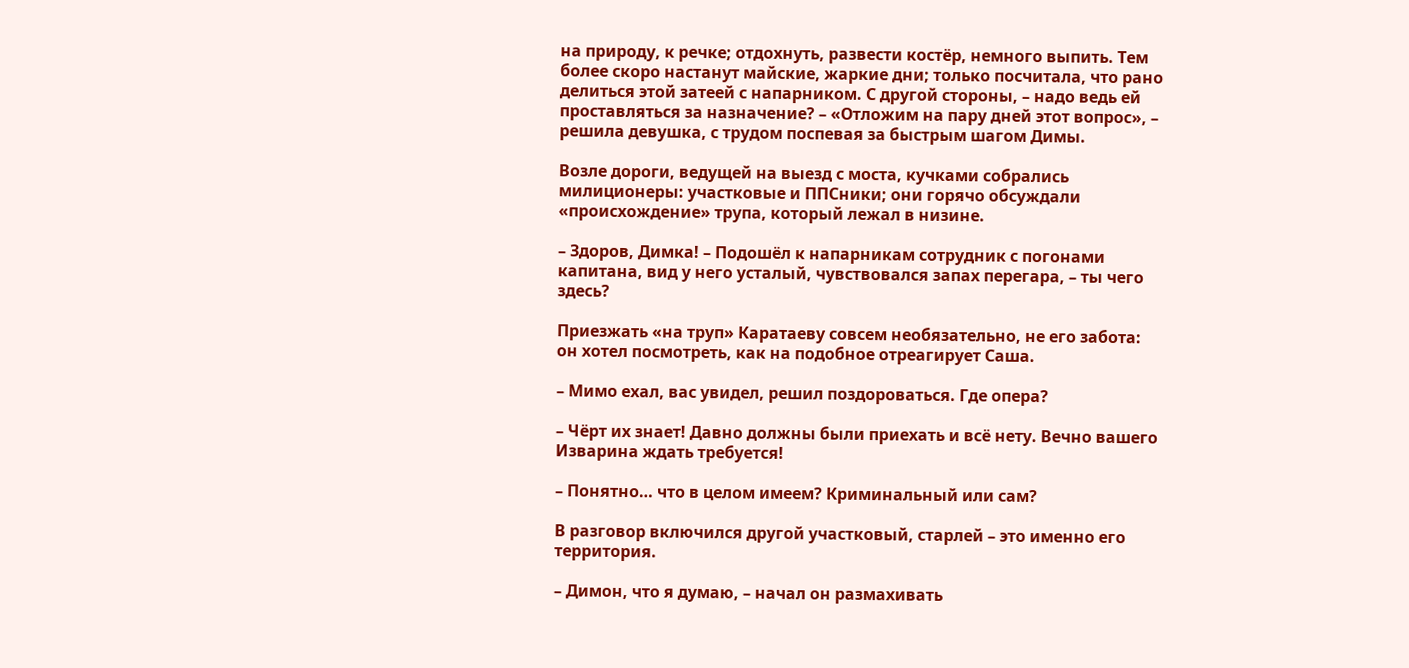на природу, к речке; отдохнуть, развести костёр, немного выпить. Тем более скоро настанут майские, жаркие дни; только посчитала, что рано делиться этой затеей с напарником. С другой стороны, – надо ведь ей проставляться за назначение? – «Отложим на пару дней этот вопрос», – решила девушка, с трудом поспевая за быстрым шагом Димы.

Возле дороги, ведущей на выезд с моста, кучками собрались милиционеры: участковые и ППСники; они горячо обсуждали «происхождение» трупа, который лежал в низине.

– Здоров, Димка! – Подошёл к напарникам сотрудник с погонами капитана, вид у него усталый, чувствовался запах перегара, – ты чего здесь?

Приезжать «на труп» Каратаеву совсем необязательно, не его забота: он хотел посмотреть, как на подобное отреагирует Саша.

– Мимо ехал, вас увидел, решил поздороваться. Где опера?

– Чёрт их знает! Давно должны были приехать и всё нету. Вечно вашего Изварина ждать требуется!

– Понятно… что в целом имеем? Криминальный или сам?

В разговор включился другой участковый, старлей – это именно его территория.

– Димон, что я думаю, – начал он размахивать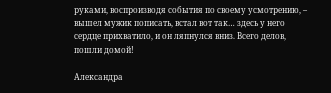руками, воспроизводя события по своему усмотрению, – вышел мужик пописать, встал вот так… здесь у него сердце прихватило, и он ляпнулся вниз. Всего делов, пошли домой!

Александра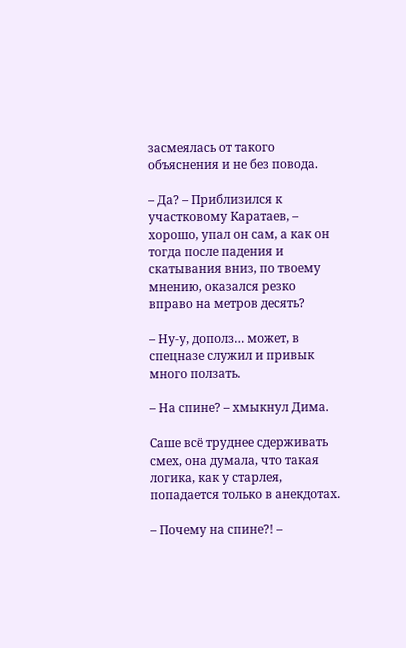засмеялась от такого объяснения и не без повода.

– Да? – Приблизился к участковому Каратаев, – хорошо, упал он сам, а как он тогда после падения и скатывания вниз, по твоему мнению, оказался резко вправо на метров десять?

– Ну-у, дополз… может, в спецназе служил и привык много ползать.

– На спине? – хмыкнул Дима.

Саше всё труднее сдерживать смех, она думала, что такая логика, как у старлея, попадается только в анекдотах.

– Почему на спине?! –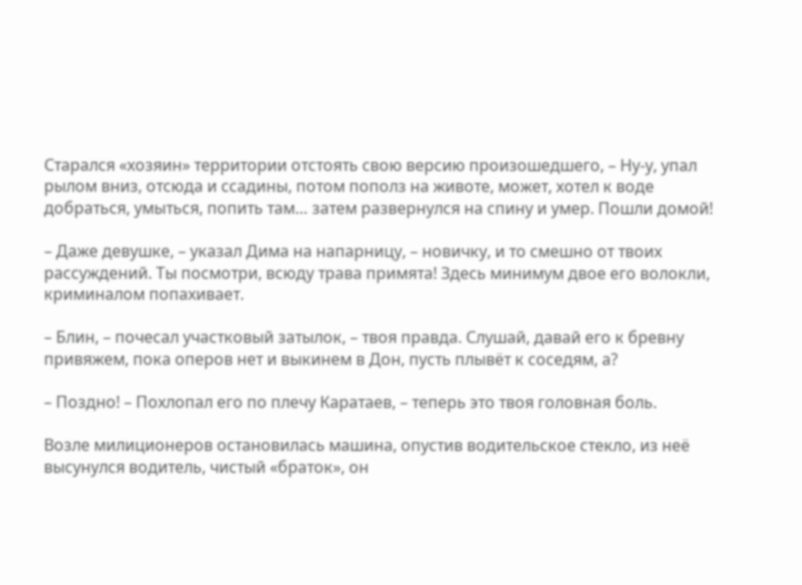Старался «хозяин» территории отстоять свою версию произошедшего, – Ну-у, упал рылом вниз, отсюда и ссадины, потом пополз на животе, может, хотел к воде добраться, умыться, попить там… затем развернулся на спину и умер. Пошли домой!

– Даже девушке, – указал Дима на напарницу, – новичку, и то смешно от твоих рассуждений. Ты посмотри, всюду трава примята! Здесь минимум двое его волокли, криминалом попахивает.

– Блин, – почесал участковый затылок, – твоя правда. Слушай, давай его к бревну привяжем, пока оперов нет и выкинем в Дон, пусть плывёт к соседям, а?

– Поздно! – Похлопал его по плечу Каратаев, – теперь это твоя головная боль.

Возле милиционеров остановилась машина, опустив водительское стекло, из неё высунулся водитель, чистый «браток», он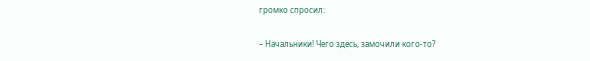громко спросил:

– Начальники! Чего здесь, замочили кого-то?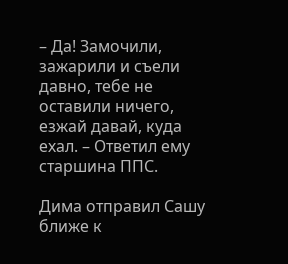– Да! Замочили, зажарили и съели давно, тебе не оставили ничего, езжай давай, куда ехал. – Ответил ему старшина ППС.

Дима отправил Сашу ближе к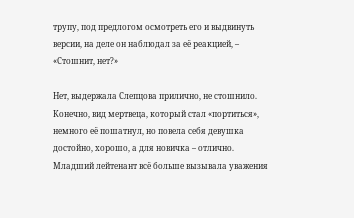трупу, под предлогом осмотреть его и выдвинуть версии, на деле он наблюдал за её реакцией, – «Стошнит, нет?»

Нет, выдержала Слепцова прилично, не стошнило. Конечно, вид мертвеца, который стал «портиться», немного её пошатнул, но повела себя девушка достойно, хорошо, а для новичка – отлично. Младший лейтенант всё больше вызывала уважения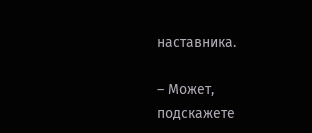наставника.

– Может, подскажете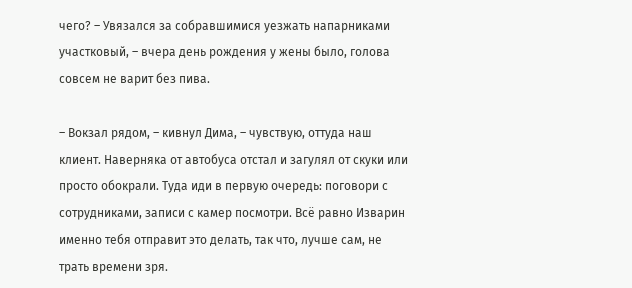чего? – Увязался за собравшимися уезжать напарниками участковый, – вчера день рождения у жены было, голова совсем не варит без пива.

– Вокзал рядом, – кивнул Дима, – чувствую, оттуда наш клиент. Наверняка от автобуса отстал и загулял от скуки или просто обокрали. Туда иди в первую очередь: поговори с сотрудниками, записи с камер посмотри. Всё равно Изварин именно тебя отправит это делать, так что, лучше сам, не трать времени зря.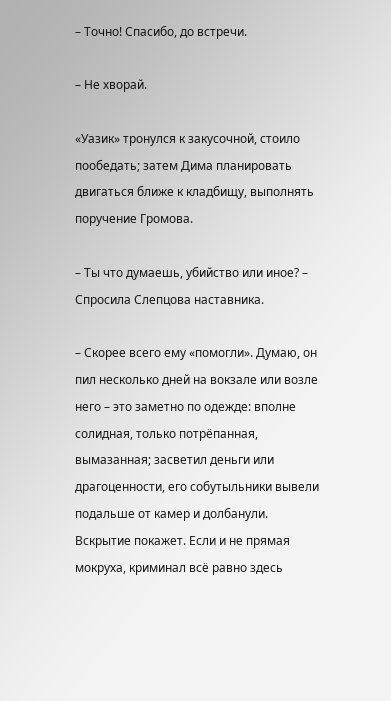– Точно! Спасибо, до встречи.

– Не хворай.

«Уазик» тронулся к закусочной, стоило пообедать; затем Дима планировать двигаться ближе к кладбищу, выполнять поручение Громова.

– Ты что думаешь, убийство или иное? – Спросила Слепцова наставника.

– Скорее всего ему «помогли». Думаю, он пил несколько дней на вокзале или возле него – это заметно по одежде: вполне солидная, только потрёпанная, вымазанная; засветил деньги или драгоценности, его собутыльники вывели подальше от камер и долбанули. Вскрытие покажет. Если и не прямая мокруха, криминал всё равно здесь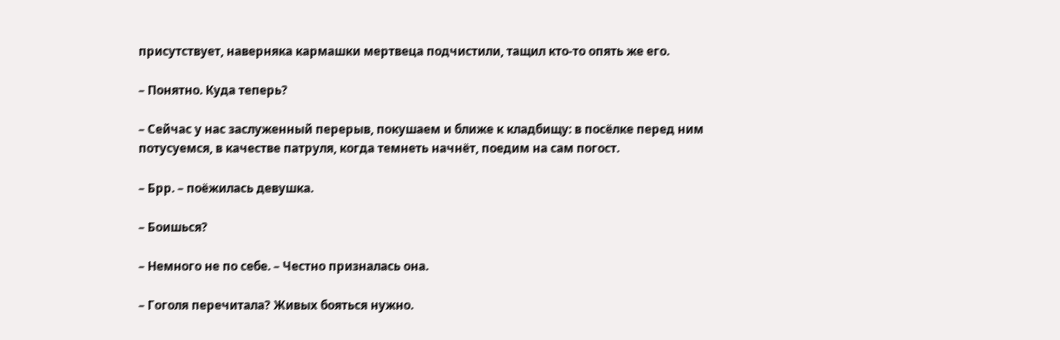присутствует, наверняка кармашки мертвеца подчистили, тащил кто-то опять же его.

– Понятно. Куда теперь?

– Сейчас у нас заслуженный перерыв, покушаем и ближе к кладбищу: в посёлке перед ним потусуемся, в качестве патруля, когда темнеть начнёт, поедим на сам погост.

– Брр. – поёжилась девушка.

– Боишься?

– Немного не по себе. – Честно призналась она.

– Гоголя перечитала? Живых бояться нужно.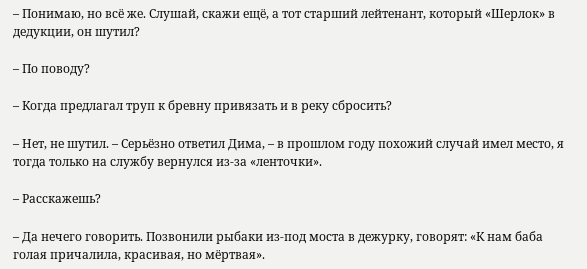– Понимаю, но всё же. Слушай, скажи ещё, а тот старший лейтенант, который «Шерлок» в дедукции, он шутил?

– По поводу?

– Когда предлагал труп к бревну привязать и в реку сбросить?

– Нет, не шутил. – Серьёзно ответил Дима, – в прошлом году похожий случай имел место, я тогда только на службу вернулся из-за «ленточки».

– Расскажешь?

– Да нечего говорить. Позвонили рыбаки из-под моста в дежурку, говорят: «К нам баба голая причалила, красивая, но мёртвая».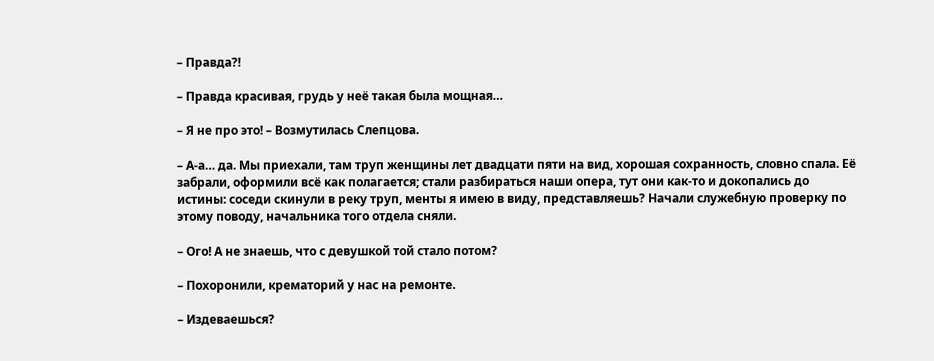– Правда?!

– Правда красивая, грудь у неё такая была мощная…

– Я не про это! – Возмутилась Слепцова.

– А-а… да. Мы приехали, там труп женщины лет двадцати пяти на вид, хорошая сохранность, словно спала. Её забрали, оформили всё как полагается; стали разбираться наши опера, тут они как-то и докопались до истины: соседи скинули в реку труп, менты я имею в виду, представляешь? Начали служебную проверку по этому поводу, начальника того отдела сняли.

– Ого! А не знаешь, что с девушкой той стало потом?

– Похоронили, крематорий у нас на ремонте.

– Издеваешься?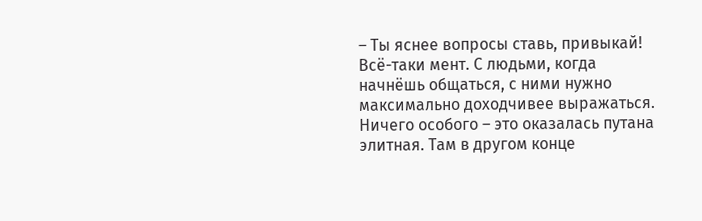– Ты яснее вопросы ставь, привыкай! Всё-таки мент. С людьми, когда начнёшь общаться, с ними нужно максимально доходчивее выражаться. Ничего особого – это оказалась путана элитная. Там в другом конце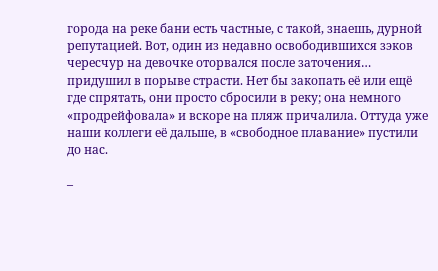города на реке бани есть частные, с такой, знаешь, дурной репутацией. Вот, один из недавно освободившихся зэков чересчур на девочке оторвался после заточения… придушил в порыве страсти. Нет бы закопать её или ещё где спрятать, они просто сбросили в реку; она немного «продрейфовала» и вскоре на пляж причалила. Оттуда уже наши коллеги её дальше, в «свободное плавание» пустили до нас.

–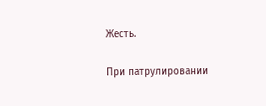Жесть.

При патрулировании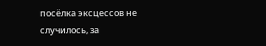посёлка эксцессов не случилось, за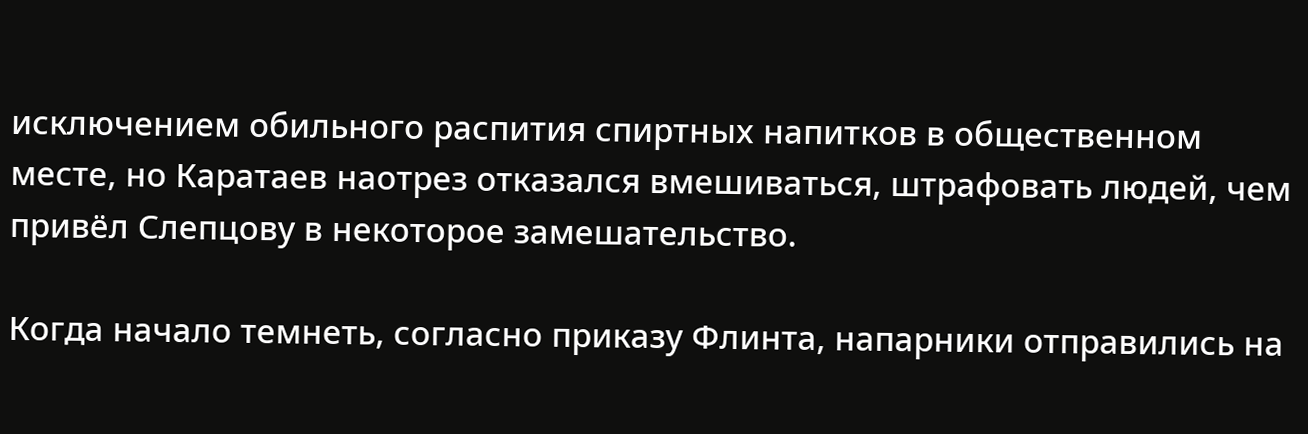исключением обильного распития спиртных напитков в общественном месте, но Каратаев наотрез отказался вмешиваться, штрафовать людей, чем привёл Слепцову в некоторое замешательство.

Когда начало темнеть, согласно приказу Флинта, напарники отправились на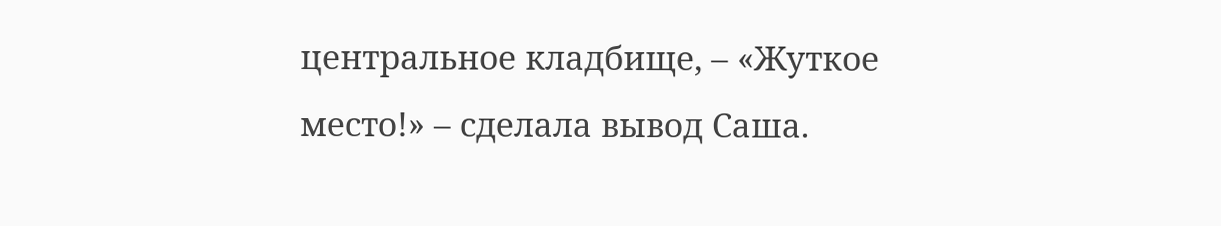центральное кладбище, – «Жуткое место!» – сделала вывод Саша.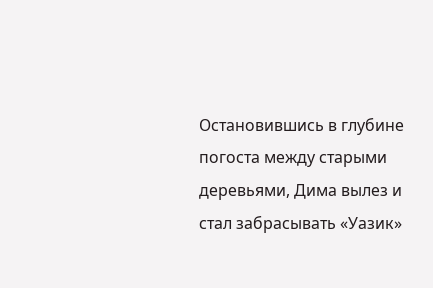Остановившись в глубине погоста между старыми деревьями, Дима вылез и стал забрасывать «Уазик»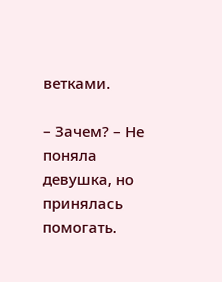ветками.

– Зачем? – Не поняла девушка, но принялась помогать.